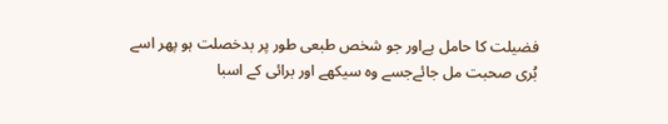فضیلت کا حامل ہےاور جو شخص طبعی طور پر بدخصلت ہو پھر اسے بُری صحبت مل جائےجسے وہ سیکھے اور برائی کے اسبا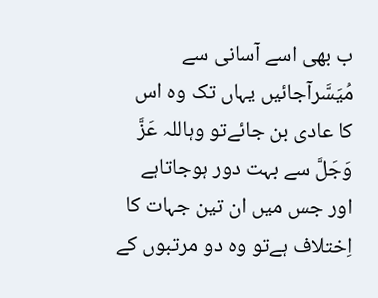ب بھی اسے آسانی سے مُیَسَّرآجائیں یہاں تک وہ اس کا عادی بن جائےتو وہاللہ عَزَّ وَجَلَّ سے بہت دور ہوجاتاہے اور جس میں ان تین جہات کا اِختلاف ہےتو وہ دو مرتبوں کے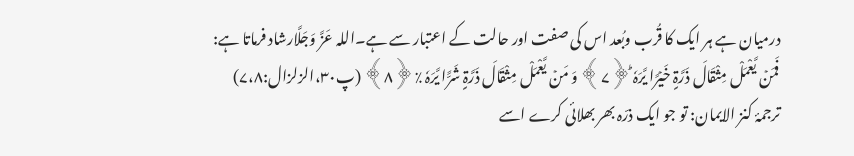درمیان ہے ہر ایک کا قُرب وبُعد اس کی صفت اور حالت کے اعتبار سے ہے۔اللہ عَزَّ وَجَلَّارشاد فرماتا ہے:
فَمَنۡ یَّعْمَلْ مِثْقَالَ ذَرَّۃٍ خَیۡرًا یَّرَہٗ ؕ﴿۷﴾ وَ مَنۡ یَّعْمَلْ مِثْقَالَ ذَرَّۃٍ شَرًّا یَّرَہٗ ٪﴿۸﴾ (پ۳۰،الزلزال:۷،۸)
ترجمۂ کنز الایمان: تو جو ایک ذرّہ بھر بھلائی کرے اسے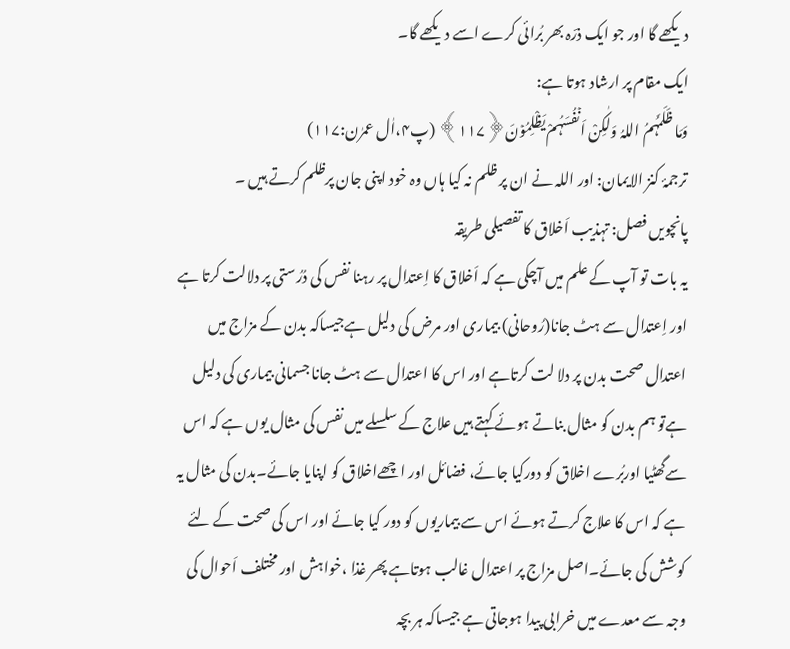دیکھے گا اور جو ایک ذرّہ بھر بُرائی کرے اسے دیکھے گا۔
ایک مقام پر ارشاد ہوتا ہے:
وَمَا ظَلَمَہُمُ اللہُ وَلٰکِنْ اَنۡفُسَہُمْ یَظْلِمُوۡنَ﴿۱۱۷﴾ (پ۴،اٰل عمرٰن:۱۱۷)
ترجمۂ کنز الایمان: اور اللہ نے ان پر ظلم نہ کیا ہاں وہ خود اپنی جان پرظلم کرتے ہیں ۔
پانچویں فصل: تہذیب اَخلاق کا تفصیلی طریقہ
یہ بات تو آپ کے علم میں آچکی ہے کہ اَخلاق کا اِعتدال پر رہنا نفس کی دُرُستی پر دلالت کرتا ہے اور اِعتدال سے ہٹ جانا(رُوحانی) بیماری اور مرض کی دلیل ہےجیساکہ بدن کے مزاج میں اعتدال صحت بدن پر دلا لت کرتاہے اور اس کا اعتدال سے ہٹ جانا جسمانی بیماری کی دلیل ہےتو ہم بدن کو مثال بناتے ہوئے کہتے ہیں علاج کے سلسلے میں نفس کی مثال یوں ہے کہ اس سےگھٹیا اوربُرے اخلاق کو دورکیا جائے، فضائل اور اچھےاخلاق کو اپنایا جائے۔بدن کی مثال یہ ہے کہ اس کا علاج کرتے ہوئے اس سے بیماریوں کو دور کیا جائے اور اس کی صحت کے لئے کوشش کی جائے۔اصل مزاج پر اعتدال غالب ہوتاہے پھر غذا ،خواہش اور مختلف اَحوال کی وجہ سے معدے میں خرابی پیدا ہوجاتی ہے جیساکہ ہر بچہ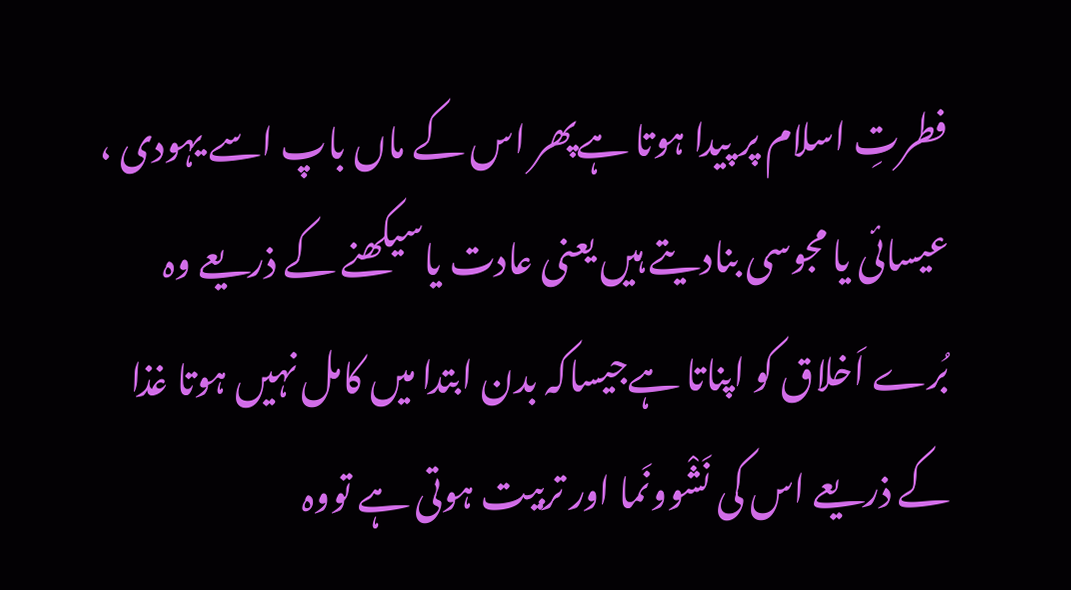فطرتِ اسلام پر پیدا ہوتا ہےپھر اس کے ماں باپ اسے یہودی ، عیسائی یا مجوسی بنادیتے ہیں یعنی عادت یاسیکھنے کے ذریعے وہ بُرے اَخلاق کو اپناتا ہےجیساکہ بدن ابتدا میں کامل نہیں ہوتا غذا کے ذریعے اس کی نَشْوونَما اور تربیت ہوتی ہے تووہ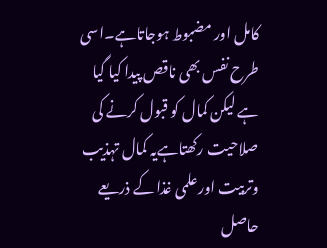کامل اور مضبوط ہوجاتاہے۔اسی طرح نفس بھی ناقص پیدا کیا گیا ہے لیکن کمال کو قبول کرنے کی صلاحیت رکھتاہےیہ کمال تہذیب وتربیت اورعلمی غذا کے ذریعے حاصل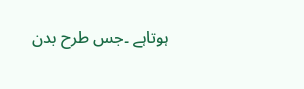ہوتاہے ۔جس طرح بدن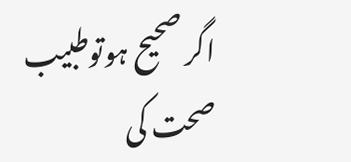اگر صحیح ہوتوطبیب صحت کی